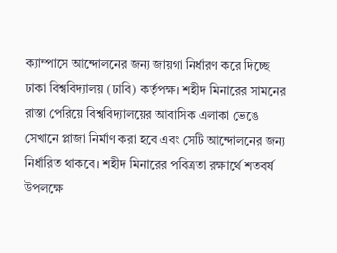ক্যাম্পাসে আন্দোলনের জন্য জায়গা নির্ধারণ করে দিচ্ছে ঢাকা বিশ্ববিদ্যালয় (ঢাবি) কর্তৃপক্ষ। শহীদ মিনারের সামনের রাস্তা পেরিয়ে বিশ্ববিদ্যালয়ের আবাসিক এলাকা ভেঙে সেখানে প্লাজা নির্মাণ করা হবে এবং সেটি আন্দোলনের জন্য নির্ধারিত থাকবে। শহীদ মিনারের পবিত্রতা রক্ষার্থে শতবর্ষ উপলক্ষে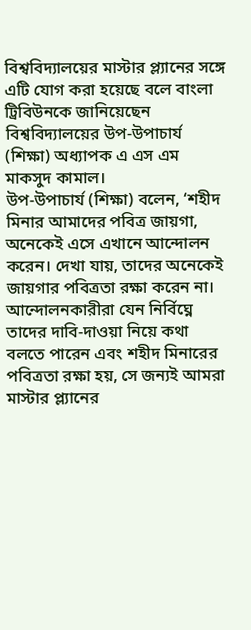বিশ্ববিদ্যালয়ের মাস্টার প্ল্যানের সঙ্গে এটি যোগ করা হয়েছে বলে বাংলা ট্রিবিউনকে জানিয়েছেন বিশ্ববিদ্যালয়ের উপ-উপাচার্য (শিক্ষা) অধ্যাপক এ এস এম মাকসুদ কামাল।
উপ-উপাচার্য (শিক্ষা) বলেন, ‘শহীদ মিনার আমাদের পবিত্র জায়গা, অনেকেই এসে এখানে আন্দোলন করেন। দেখা যায়, তাদের অনেকেই জায়গার পবিত্রতা রক্ষা করেন না। আন্দোলনকারীরা যেন নির্বিঘ্নে তাদের দাবি-দাওয়া নিয়ে কথা বলতে পারেন এবং শহীদ মিনারের পবিত্রতা রক্ষা হয়, সে জন্যই আমরা মাস্টার প্ল্যানের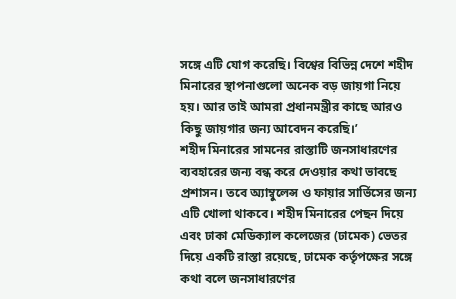সঙ্গে এটি যোগ করেছি। বিশ্বের বিভিন্ন দেশে শহীদ মিনারের স্থাপনাগুলো অনেক বড় জায়গা নিয়ে হয়। আর তাই আমরা প্রধানমন্ত্রীর কাছে আরও কিছু জায়গার জন্য আবেদন করেছি।’
শহীদ মিনারের সামনের রাস্তাটি জনসাধারণের ব্যবহারের জন্য বন্ধ করে দেওয়ার কথা ভাবছে প্রশাসন। তবে অ্যাম্বুলেন্স ও ফায়ার সার্ভিসের জন্য এটি খোলা থাকবে। শহীদ মিনারের পেছন দিয়ে এবং ঢাকা মেডিক্যাল কলেজের (ঢামেক) ভেতর দিয়ে একটি রাস্তা রয়েছে, ঢামেক কর্তৃপক্ষের সঙ্গে কথা বলে জনসাধারণের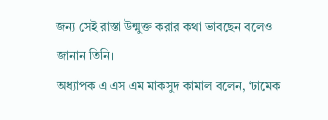জন্য সেই রাস্তা উন্মুক্ত করার কথা ভাবছেন বলেও জানান তিনি।
অধ্যাপক এ এস এম মাকসুদ কামাল বলেন, ‘ঢামেক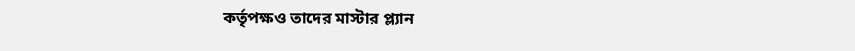কর্তৃপক্ষও তাদের মাস্টার প্ল্যান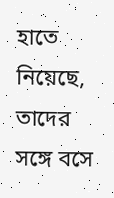হাতে নিয়েছে, তাদের সঙ্গে বসে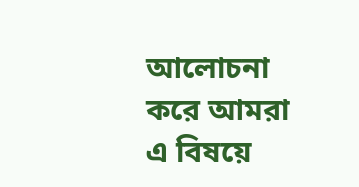আলোচনা করে আমরা এ বিষয়ে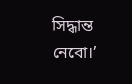সিদ্ধান্ত নেবো।’